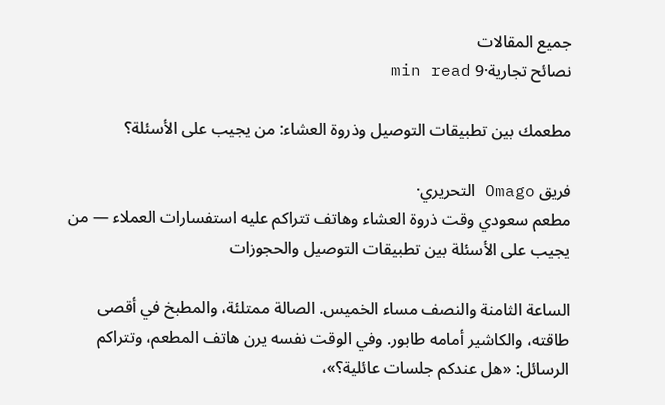جميع المقالات
نصائح تجارية·9 min read

مطعمك بين تطبيقات التوصيل وذروة العشاء: من يجيب على الأسئلة؟

فريق Omago التحريري·
مطعم سعودي وقت ذروة العشاء وهاتف تتراكم عليه استفسارات العملاء — من يجيب على الأسئلة بين تطبيقات التوصيل والحجوزات

الساعة الثامنة والنصف مساء الخميس. الصالة ممتلئة، والمطبخ في أقصى طاقته، والكاشير أمامه طابور. وفي الوقت نفسه يرن هاتف المطعم، وتتراكم الرسائل: «هل عندكم جلسات عائلية؟»،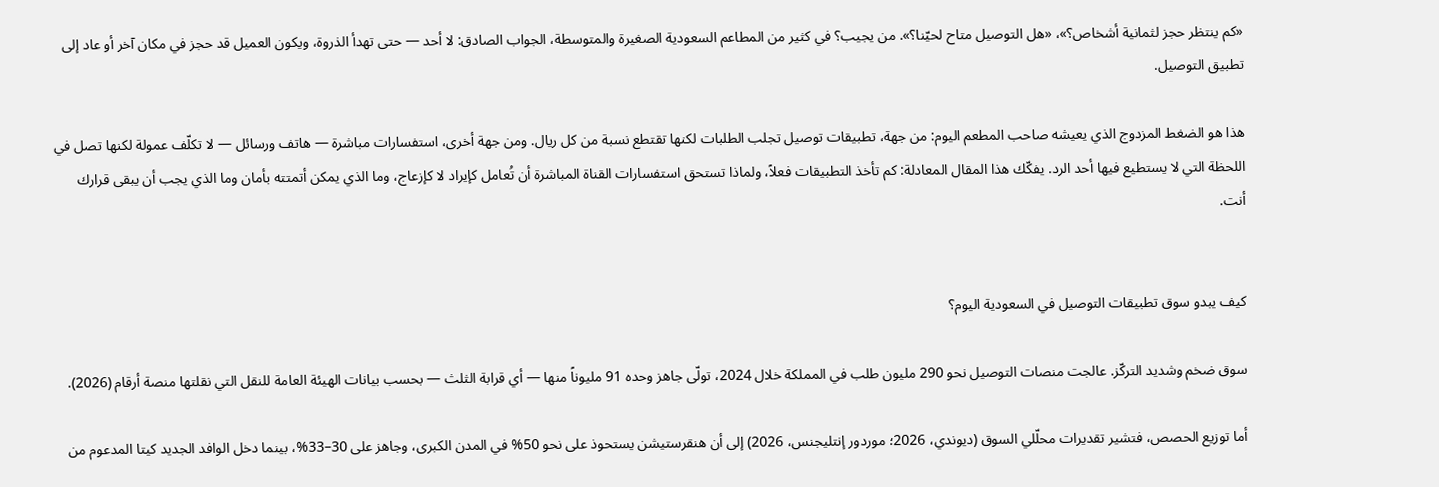«كم ينتظر حجز لثمانية أشخاص؟»، «هل التوصيل متاح لحيّنا؟». من يجيب؟ في كثير من المطاعم السعودية الصغيرة والمتوسطة، الجواب الصادق: لا أحد — حتى تهدأ الذروة، ويكون العميل قد حجز في مكان آخر أو عاد إلى تطبيق التوصيل.

هذا هو الضغط المزدوج الذي يعيشه صاحب المطعم اليوم: من جهة، تطبيقات توصيل تجلب الطلبات لكنها تقتطع نسبة من كل ريال. ومن جهة أخرى، استفسارات مباشرة — هاتف ورسائل — لا تكلّف عمولة لكنها تصل في اللحظة التي لا يستطيع فيها أحد الرد. يفكّك هذا المقال المعادلة: كم تأخذ التطبيقات فعلاً، ولماذا تستحق استفسارات القناة المباشرة أن تُعامل كإيراد لا كإزعاج، وما الذي يمكن أتمتته بأمان وما الذي يجب أن يبقى قرارك أنت.


كيف يبدو سوق تطبيقات التوصيل في السعودية اليوم؟

سوق ضخم وشديد التركّز. عالجت منصات التوصيل نحو 290 مليون طلب في المملكة خلال 2024، تولّى جاهز وحده 91 مليوناً منها — أي قرابة الثلث — بحسب بيانات الهيئة العامة للنقل التي نقلتها منصة أرقام (2026).

أما توزيع الحصص، فتشير تقديرات محلّلي السوق (ديوندي، 2026؛ موردور إنتليجنس، 2026) إلى أن هنقرستيشن يستحوذ على نحو 50% في المدن الكبرى، وجاهز على 30–33%، بينما دخل الوافد الجديد كيتا المدعوم من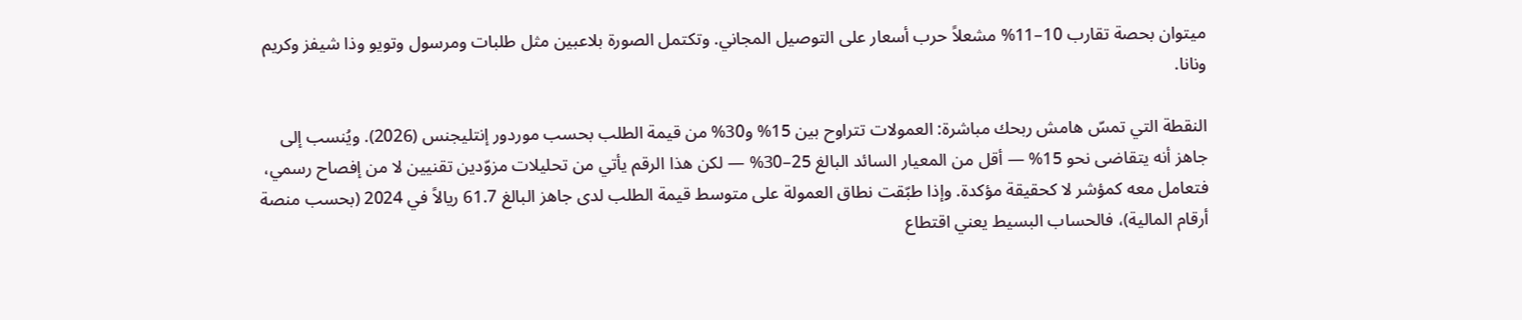ميتوان بحصة تقارب 10–11% مشعلاً حرب أسعار على التوصيل المجاني. وتكتمل الصورة بلاعبين مثل طلبات ومرسول وتويو وذا شيفز وكريم ونانا.

النقطة التي تمسّ هامش ربحك مباشرة: العمولات تتراوح بين 15% و30% من قيمة الطلب بحسب موردور إنتليجنس (2026). ويُنسب إلى جاهز أنه يتقاضى نحو 15% — أقل من المعيار السائد البالغ 25–30% — لكن هذا الرقم يأتي من تحليلات مزوّدين تقنيين لا من إفصاح رسمي، فتعامل معه كمؤشر لا كحقيقة مؤكدة. وإذا طبّقت نطاق العمولة على متوسط قيمة الطلب لدى جاهز البالغ 61.7 ريالاً في 2024 (بحسب منصة أرقام المالية)، فالحساب البسيط يعني اقتطاع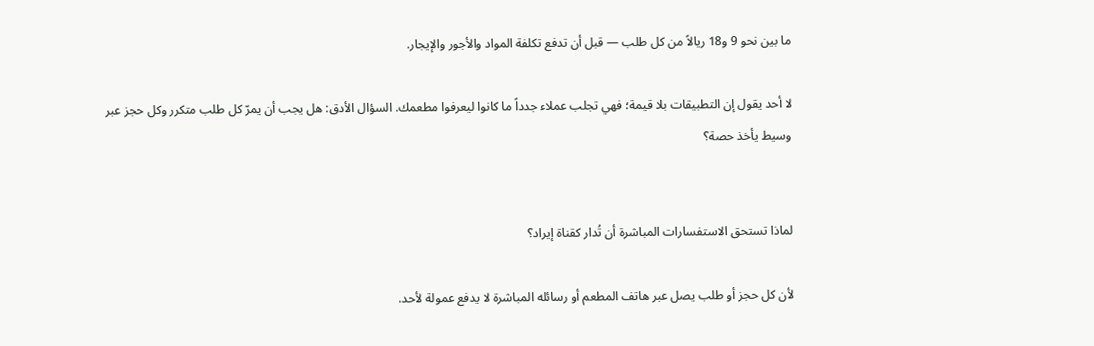ما بين نحو 9 و18 ريالاً من كل طلب — قبل أن تدفع تكلفة المواد والأجور والإيجار.

لا أحد يقول إن التطبيقات بلا قيمة؛ فهي تجلب عملاء جدداً ما كانوا ليعرفوا مطعمك. السؤال الأدق: هل يجب أن يمرّ كل طلب متكرر وكل حجز عبر وسيط يأخذ حصة؟


لماذا تستحق الاستفسارات المباشرة أن تُدار كقناة إيراد؟

لأن كل حجز أو طلب يصل عبر هاتف المطعم أو رسائله المباشرة لا يدفع عمولة لأحد.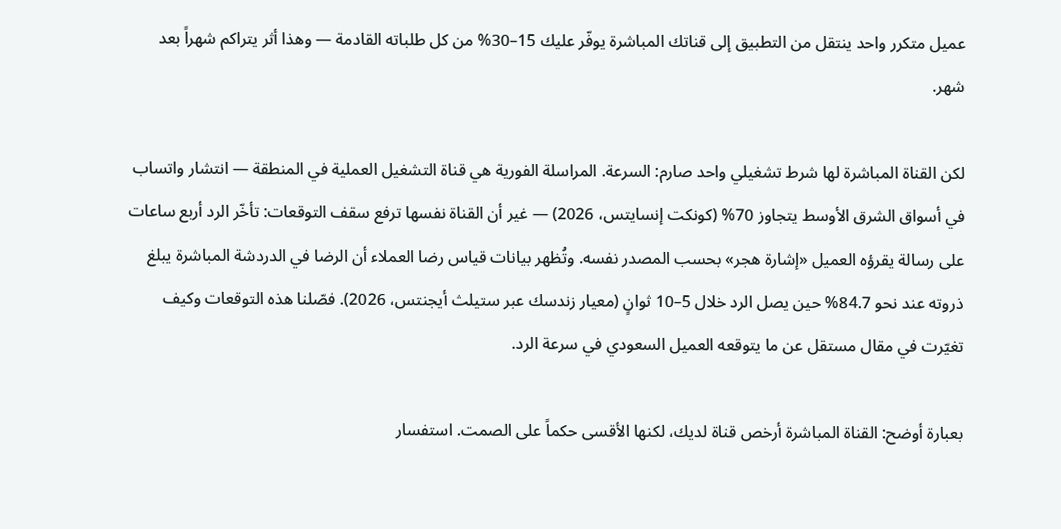عميل متكرر واحد ينتقل من التطبيق إلى قناتك المباشرة يوفّر عليك 15–30% من كل طلباته القادمة — وهذا أثر يتراكم شهراً بعد شهر.

لكن القناة المباشرة لها شرط تشغيلي واحد صارم: السرعة. المراسلة الفورية هي قناة التشغيل العملية في المنطقة — انتشار واتساب في أسواق الشرق الأوسط يتجاوز 70% (كونكت إنسايتس، 2026) — غير أن القناة نفسها ترفع سقف التوقعات: تأخّر الرد أربع ساعات على رسالة يقرؤه العميل «إشارة هجر» بحسب المصدر نفسه. وتُظهر بيانات قياس رضا العملاء أن الرضا في الدردشة المباشرة يبلغ ذروته عند نحو 84.7% حين يصل الرد خلال 5–10 ثوانٍ (معيار زندسك عبر ستيلث أيجنتس، 2026). فصّلنا هذه التوقعات وكيف تغيّرت في مقال مستقل عن ما يتوقعه العميل السعودي في سرعة الرد.

بعبارة أوضح: القناة المباشرة أرخص قناة لديك، لكنها الأقسى حكماً على الصمت. استفسار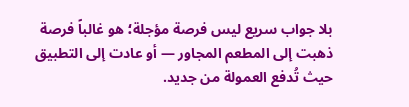بلا جواب سريع ليس فرصة مؤجلة؛ هو غالباً فرصة ذهبت إلى المطعم المجاور — أو عادت إلى التطبيق حيث تُدفع العمولة من جديد.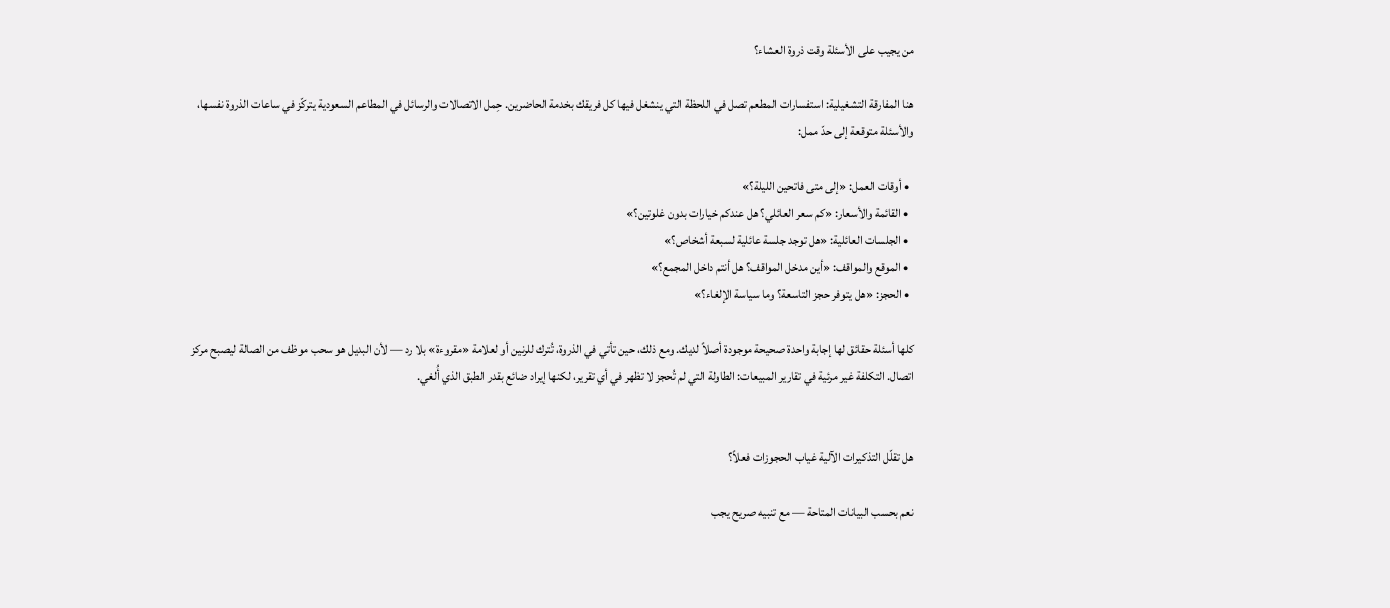من يجيب على الأسئلة وقت ذروة العشاء؟

هنا المفارقة التشغيلية: استفسارات المطعم تصل في اللحظة التي ينشغل فيها كل فريقك بخدمة الحاضرين. حِمل الاتصالات والرسائل في المطاعم السعودية يتركّز في ساعات الذروة نفسها، والأسئلة متوقعة إلى حدّ ممل:

  • أوقات العمل: «إلى متى فاتحين الليلة؟»
  • القائمة والأسعار: «كم سعر العائلي؟ هل عندكم خيارات بدون غلوتين؟»
  • الجلسات العائلية: «هل توجد جلسة عائلية لسبعة أشخاص؟»
  • الموقع والمواقف: «أين مدخل المواقف؟ هل أنتم داخل المجمع؟»
  • الحجز: «هل يتوفر حجز التاسعة؟ وما سياسة الإلغاء؟»

كلها أسئلة حقائق لها إجابة واحدة صحيحة موجودة أصلاً لديك. ومع ذلك، حين تأتي في الذروة، تُترك للرنين أو لعلامة «مقروءة» بلا رد — لأن البديل هو سحب موظف من الصالة ليصبح مركز اتصال. التكلفة غير مرئية في تقارير المبيعات: الطاولة التي لم تُحجز لا تظهر في أي تقرير، لكنها إيراد ضائع بقدر الطبق الذي أُلغي.


هل تقلّل التذكيرات الآلية غياب الحجوزات فعلاً؟

نعم بحسب البيانات المتاحة — مع تنبيه صريح يجب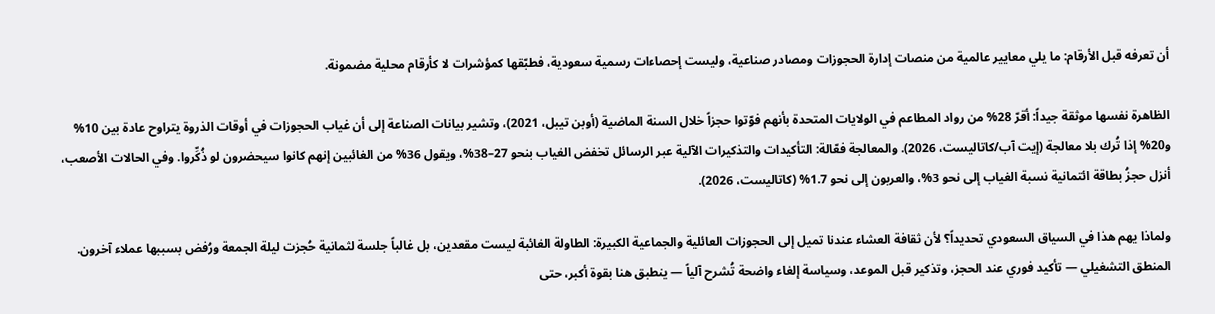أن تعرفه قبل الأرقام: ما يلي معايير عالمية من منصات إدارة الحجوزات ومصادر صناعية، وليست إحصاءات رسمية سعودية، فطبّقها كمؤشرات لا كأرقام محلية مضمونة.

الظاهرة نفسها موثقة جيداً: أقرّ 28% من رواد المطاعم في الولايات المتحدة بأنهم فوّتوا حجزاً خلال السنة الماضية (أوبن تيبل، 2021)، وتشير بيانات الصناعة إلى أن غياب الحجوزات في أوقات الذروة يتراوح عادة بين 10% و20% إذا تُرك بلا معالجة (إيت آب/كاتاليست، 2026). والمعالجة فعّالة: التأكيدات والتذكيرات الآلية عبر الرسائل تخفض الغياب بنحو 27–38%، ويقول 36% من الغائبين إنهم كانوا سيحضرون لو ذُكِّروا. وفي الحالات الأصعب، أنزل حجزُ بطاقة ائتمانية نسبة الغياب إلى نحو 3%، والعربون إلى نحو 1.7% (كاتاليست، 2026).

ولماذا يهم هذا في السياق السعودي تحديداً؟ لأن ثقافة العشاء عندنا تميل إلى الحجوزات العائلية والجماعية الكبيرة: الطاولة الغائبة ليست مقعدين، بل غالباً جلسة لثمانية حُجزت ليلة الجمعة ورُفض بسببها عملاء آخرون. المنطق التشغيلي — تأكيد فوري عند الحجز، وتذكير قبل الموعد، وسياسة إلغاء واضحة تُشرح آلياً — ينطبق هنا بقوة أكبر، حتى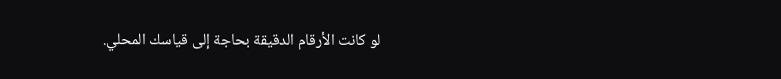لو كانت الأرقام الدقيقة بحاجة إلى قياسك المحلي.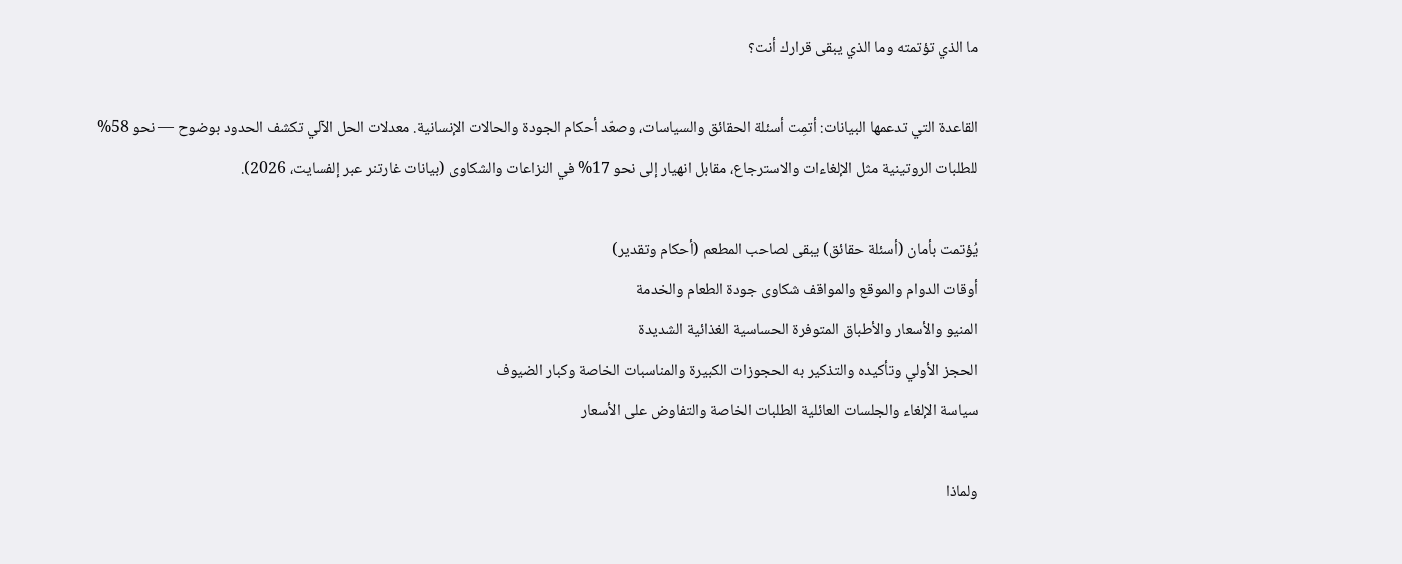ما الذي تؤتمته وما الذي يبقى قرارك أنت؟

القاعدة التي تدعمها البيانات: أتمِت أسئلة الحقائق والسياسات، وصعّد أحكام الجودة والحالات الإنسانية. معدلات الحل الآلي تكشف الحدود بوضوح — نحو 58% للطلبات الروتينية مثل الإلغاءات والاسترجاع، مقابل انهيار إلى نحو 17% في النزاعات والشكاوى (بيانات غارتنر عبر إلفسايت، 2026).

يُؤتمت بأمان (أسئلة حقائق) يبقى لصاحب المطعم (أحكام وتقدير)
أوقات الدوام والموقع والمواقف شكاوى جودة الطعام والخدمة
المنيو والأسعار والأطباق المتوفرة الحساسية الغذائية الشديدة
الحجز الأولي وتأكيده والتذكير به الحجوزات الكبيرة والمناسبات الخاصة وكبار الضيوف
سياسة الإلغاء والجلسات العائلية الطلبات الخاصة والتفاوض على الأسعار

ولماذا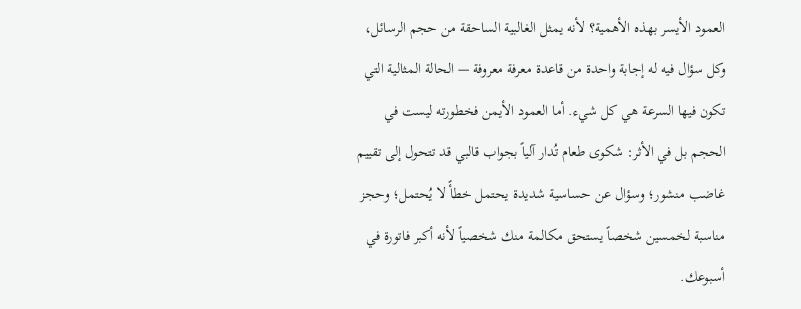العمود الأيسر بهذه الأهمية؟ لأنه يمثل الغالبية الساحقة من حجم الرسائل، وكل سؤال فيه له إجابة واحدة من قاعدة معرفة معروفة — الحالة المثالية التي تكون فيها السرعة هي كل شيء. أما العمود الأيمن فخطورته ليست في الحجم بل في الأثر: شكوى طعام تُدار آلياً بجواب قالبي قد تتحول إلى تقييم غاضب منشور؛ وسؤال عن حساسية شديدة يحتمل خطأً لا يُحتمل؛ وحجز مناسبة لخمسين شخصاً يستحق مكالمة منك شخصياً لأنه أكبر فاتورة في أسبوعك.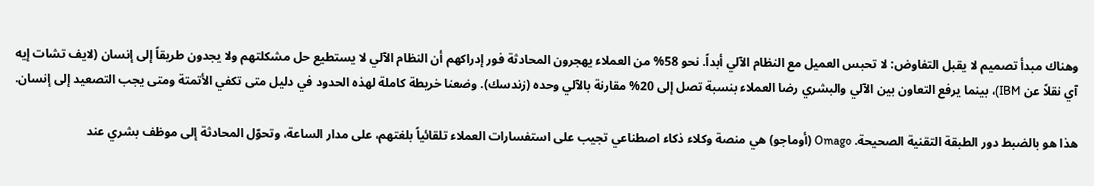وهناك مبدأ تصميم لا يقبل التفاوض: لا تحبس العميل مع النظام الآلي أبداً. نحو 58% من العملاء يهجرون المحادثة فور إدراكهم أن النظام الآلي لا يستطيع حل مشكلتهم ولا يجدون طريقاً إلى إنسان (لايف تشات إيه آي نقلاً عن IBM)، بينما يرفع التعاون بين الآلي والبشري رضا العملاء بنسبة تصل إلى 20% مقارنة بالآلي وحده (زندسك). وضعنا خريطة كاملة لهذه الحدود في دليل متى تكفي الأتمتة ومتى يجب التصعيد إلى إنسان.

هذا هو بالضبط دور الطبقة التقنية الصحيحة. Omago (أوماجو) هي منصة وكلاء ذكاء اصطناعي تجيب على استفسارات العملاء تلقائياً بلغتهم، على مدار الساعة، وتحوّل المحادثة إلى موظف بشري عند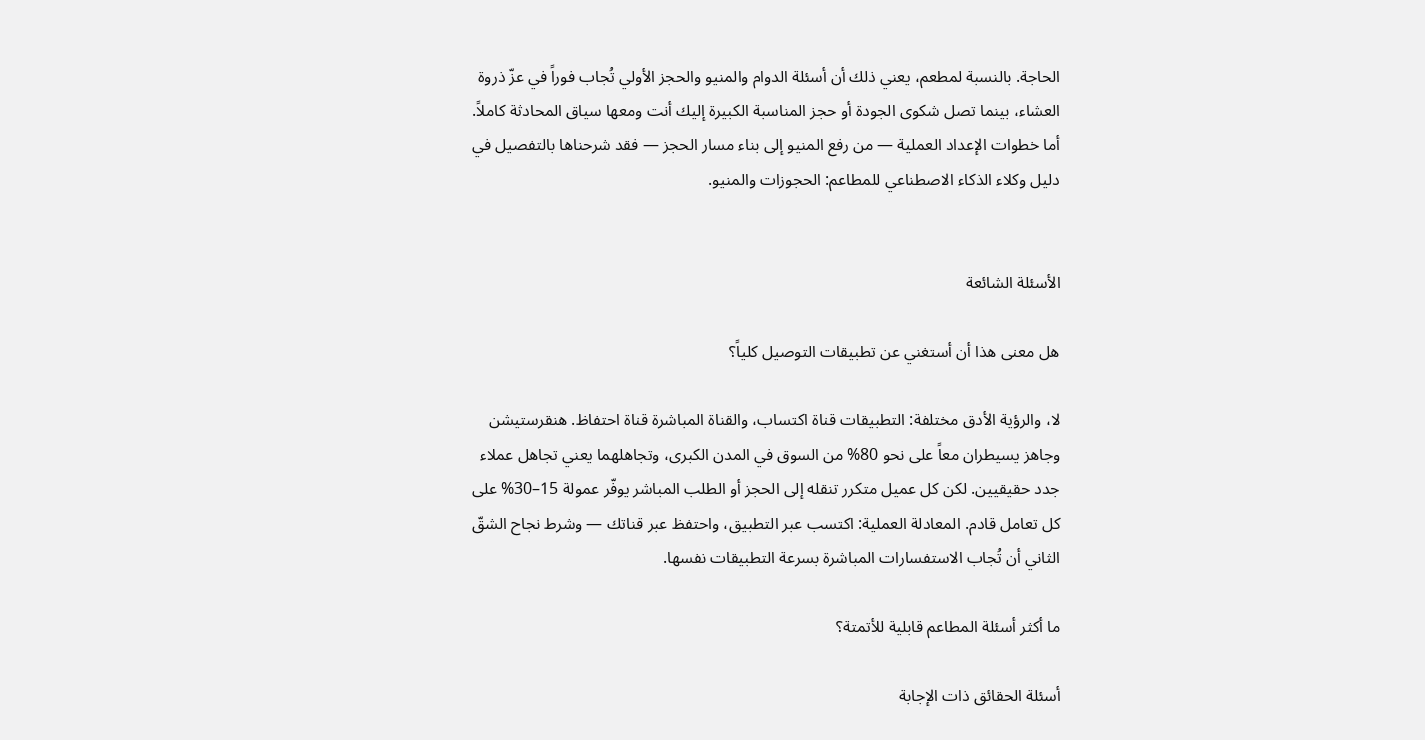الحاجة. بالنسبة لمطعم، يعني ذلك أن أسئلة الدوام والمنيو والحجز الأولي تُجاب فوراً في عزّ ذروة العشاء، بينما تصل شكوى الجودة أو حجز المناسبة الكبيرة إليك أنت ومعها سياق المحادثة كاملاً. أما خطوات الإعداد العملية — من رفع المنيو إلى بناء مسار الحجز — فقد شرحناها بالتفصيل في دليل وكلاء الذكاء الاصطناعي للمطاعم: الحجوزات والمنيو.


الأسئلة الشائعة

هل معنى هذا أن أستغني عن تطبيقات التوصيل كلياً؟

لا، والرؤية الأدق مختلفة: التطبيقات قناة اكتساب، والقناة المباشرة قناة احتفاظ. هنقرستيشن وجاهز يسيطران معاً على نحو 80% من السوق في المدن الكبرى، وتجاهلهما يعني تجاهل عملاء جدد حقيقيين. لكن كل عميل متكرر تنقله إلى الحجز أو الطلب المباشر يوفّر عمولة 15–30% على كل تعامل قادم. المعادلة العملية: اكتسب عبر التطبيق، واحتفظ عبر قناتك — وشرط نجاح الشقّ الثاني أن تُجاب الاستفسارات المباشرة بسرعة التطبيقات نفسها.

ما أكثر أسئلة المطاعم قابلية للأتمتة؟

أسئلة الحقائق ذات الإجابة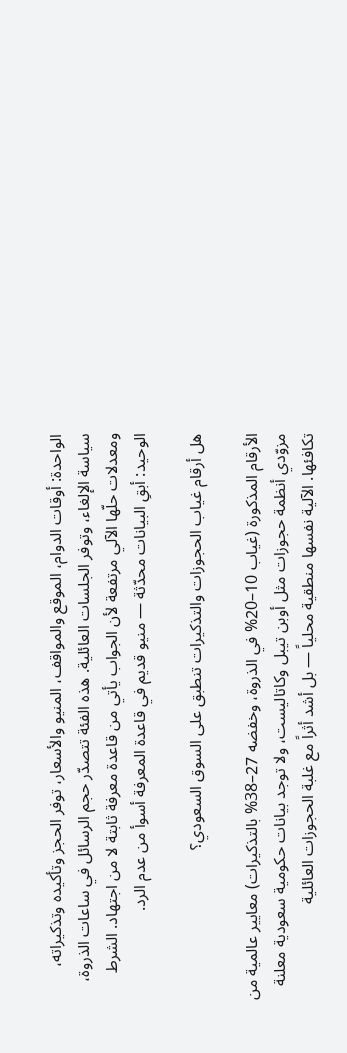الواحدة: أوقات الدوام، الموقع والمواقف، المنيو والأسعار، توفر الحجز وتأكيده وتذكيراته، سياسة الإلغاء، وتوفر الجلسات العائلية. هذه الفئة تتصدّر حجم الرسائل في ساعات الذروة، ومعدلات حلّها الآلي مرتفعة لأن الجواب يأتي من قاعدة معرفة ثابتة لا من اجتهاد. الشرط الوحيد: أبقِ البيانات محدّثة — منيو قديم في قاعدة المعرفة أسوأ من عدم الرد.

هل أرقام غياب الحجوزات والتذكيرات تنطبق على السوق السعودي؟

الأرقام المذكورة (غياب 10–20% في الذروة، وخفضه 27–38% بالتذكيرات) معايير عالمية من مزوّدي أنظمة حجوزات مثل أوبن تيبل وكاتاليست، ولا توجد بيانات حكومية سعودية معلنة تكافئها. الآلية نفسها منطقية محلياً — بل أشد أثراً مع غلبة الحجوزات العائلية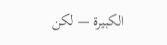الكبيرة — لكن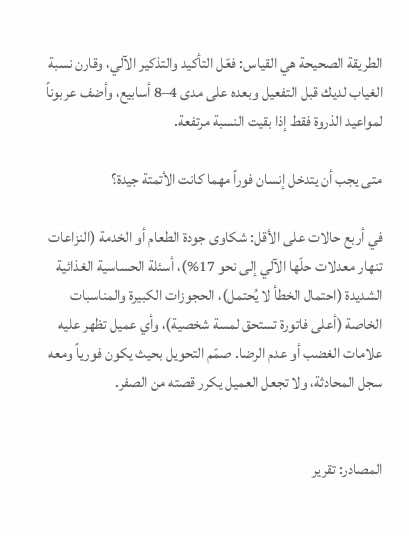الطريقة الصحيحة هي القياس: فعّل التأكيد والتذكير الآلي، وقارن نسبة الغياب لديك قبل التفعيل وبعده على مدى 4–8 أسابيع، وأضف عربوناً لمواعيد الذروة فقط إذا بقيت النسبة مرتفعة.

متى يجب أن يتدخل إنسان فوراً مهما كانت الأتمتة جيدة؟

في أربع حالات على الأقل: شكاوى جودة الطعام أو الخدمة (النزاعات تنهار معدلات حلّها الآلي إلى نحو 17%)، أسئلة الحساسية الغذائية الشديدة (احتمال الخطأ لا يُحتمل)، الحجوزات الكبيرة والمناسبات الخاصة (أعلى فاتورة تستحق لمسة شخصية)، وأي عميل تظهر عليه علامات الغضب أو عدم الرضا. صمّم التحويل بحيث يكون فورياً ومعه سجل المحادثة، ولا تجعل العميل يكرر قصته من الصفر.


المصادر: تقرير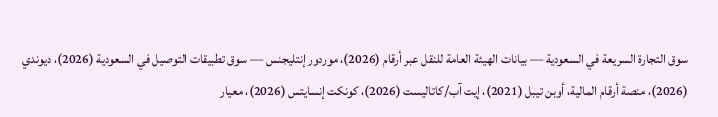سوق التجارة السريعة في السعودية — بيانات الهيئة العامة للنقل عبر أرقام (2026)، موردور إنتليجنس — سوق تطبيقات التوصيل في السعودية (2026)، ديوندي (2026)، منصة أرقام المالية، أوبن تيبل (2021)، إيت آب/كاتاليست (2026)، كونكت إنسايتس (2026)، معيار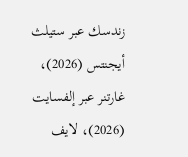زندسك عبر ستيلث أيجنتس (2026)، غارتنر عبر إلفسايت (2026)، لايف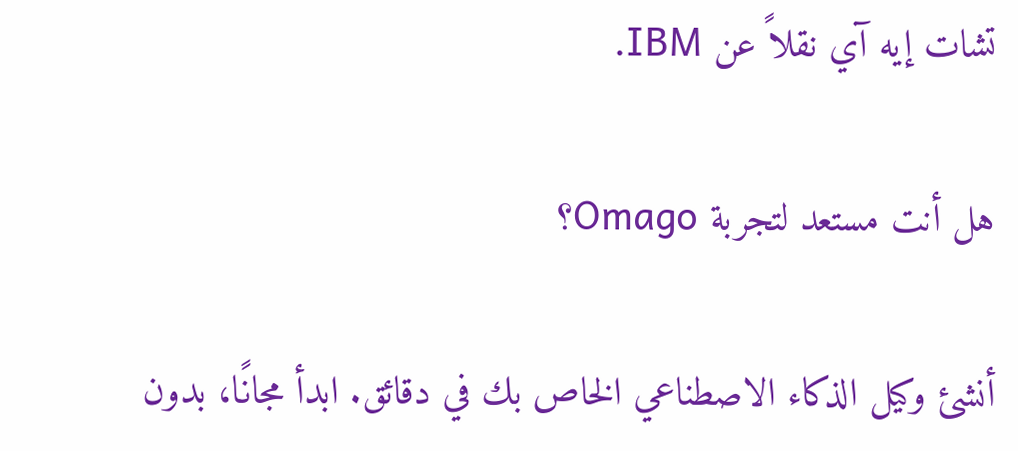تشات إيه آي نقلاً عن IBM.

هل أنت مستعد لتجربة Omago؟

أنشئ وكيل الذكاء الاصطناعي الخاص بك في دقائق. ابدأ مجانًا، بدون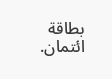بطاقة ائتمان.